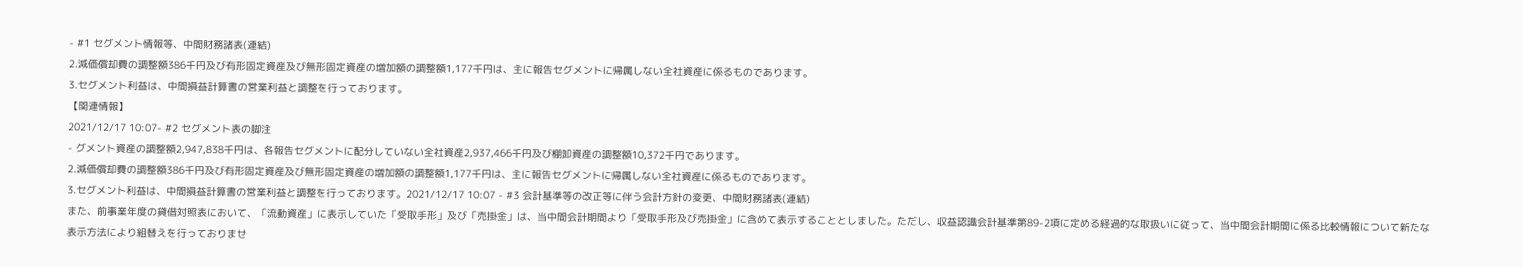- #1 セグメント情報等、中間財務諸表(連結)
2.減価償却費の調整額386千円及び有形固定資産及び無形固定資産の増加額の調整額1,177千円は、主に報告セグメントに帰属しない全社資産に係るものであります。
3.セグメント利益は、中間損益計算書の営業利益と調整を行っております。
【関連情報】
2021/12/17 10:07- #2 セグメント表の脚注
- グメント資産の調整額2,947,838千円は、各報告セグメントに配分していない全社資産2,937,466千円及び棚卸資産の調整額10,372千円であります。
2.減価償却費の調整額386千円及び有形固定資産及び無形固定資産の増加額の調整額1,177千円は、主に報告セグメントに帰属しない全社資産に係るものであります。
3.セグメント利益は、中間損益計算書の営業利益と調整を行っております。2021/12/17 10:07 - #3 会計基準等の改正等に伴う会計方針の変更、中間財務諸表(連結)
また、前事業年度の貸借対照表において、「流動資産」に表示していた「受取手形」及び「売掛金」は、当中間会計期間より「受取手形及び売掛金」に含めて表示することとしました。ただし、収益認識会計基準第89-2項に定める経過的な取扱いに従って、当中間会計期間に係る比較情報について新たな表示方法により組替えを行っておりませ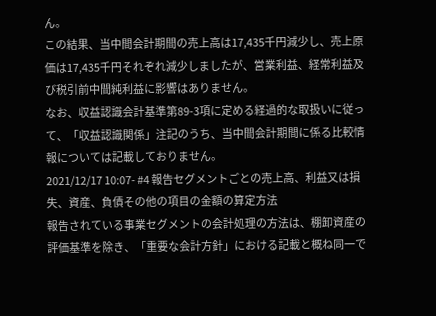ん。
この結果、当中間会計期間の売上高は17,435千円減少し、売上原価は17,435千円それぞれ減少しましたが、営業利益、経常利益及び税引前中間純利益に影響はありません。
なお、収益認識会計基準第89-3項に定める経過的な取扱いに従って、「収益認識関係」注記のうち、当中間会計期間に係る比較情報については記載しておりません。
2021/12/17 10:07- #4 報告セグメントごとの売上高、利益又は損失、資産、負債その他の項目の金額の算定方法
報告されている事業セグメントの会計処理の方法は、棚卸資産の評価基準を除き、「重要な会計方針」における記載と概ね同一で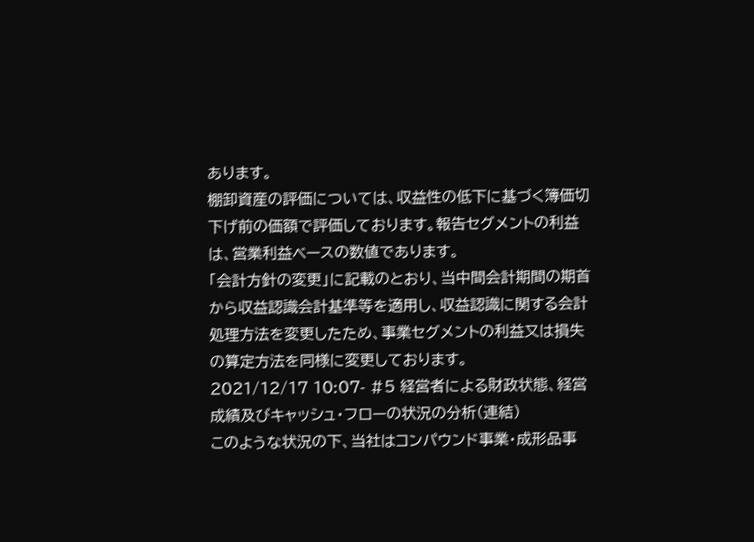あります。
棚卸資産の評価については、収益性の低下に基づく簿価切下げ前の価額で評価しております。報告セグメントの利益は、営業利益ベースの数値であります。
「会計方針の変更」に記載のとおり、当中間会計期間の期首から収益認識会計基準等を適用し、収益認識に関する会計処理方法を変更したため、事業セグメントの利益又は損失の算定方法を同様に変更しております。
2021/12/17 10:07- #5 経営者による財政状態、経営成績及びキャッシュ・フローの状況の分析(連結)
このような状況の下、当社はコンパウンド事業・成形品事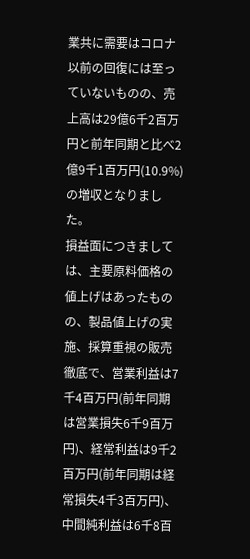業共に需要はコロナ以前の回復には至っていないものの、売上高は29億6千2百万円と前年同期と比べ2億9千1百万円(10.9%)の増収となりました。
損益面につきましては、主要原料価格の値上げはあったものの、製品値上げの実施、採算重視の販売徹底で、営業利益は7千4百万円(前年同期は営業損失6千9百万円)、経常利益は9千2百万円(前年同期は経常損失4千3百万円)、中間純利益は6千8百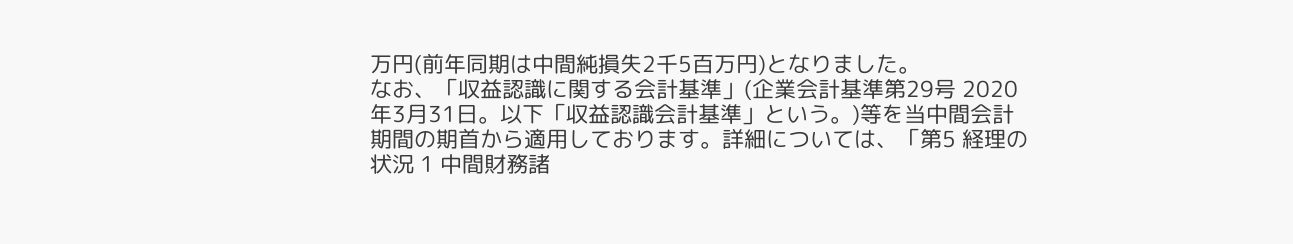万円(前年同期は中間純損失2千5百万円)となりました。
なお、「収益認識に関する会計基準」(企業会計基準第29号 2020年3月31日。以下「収益認識会計基準」という。)等を当中間会計期間の期首から適用しております。詳細については、「第5 経理の状況 1 中間財務諸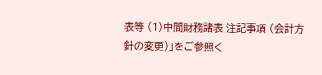表等 (1)中間財務諸表 注記事項 (会計方針の変更)」をご参照く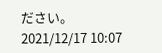ださい。
2021/12/17 10:07